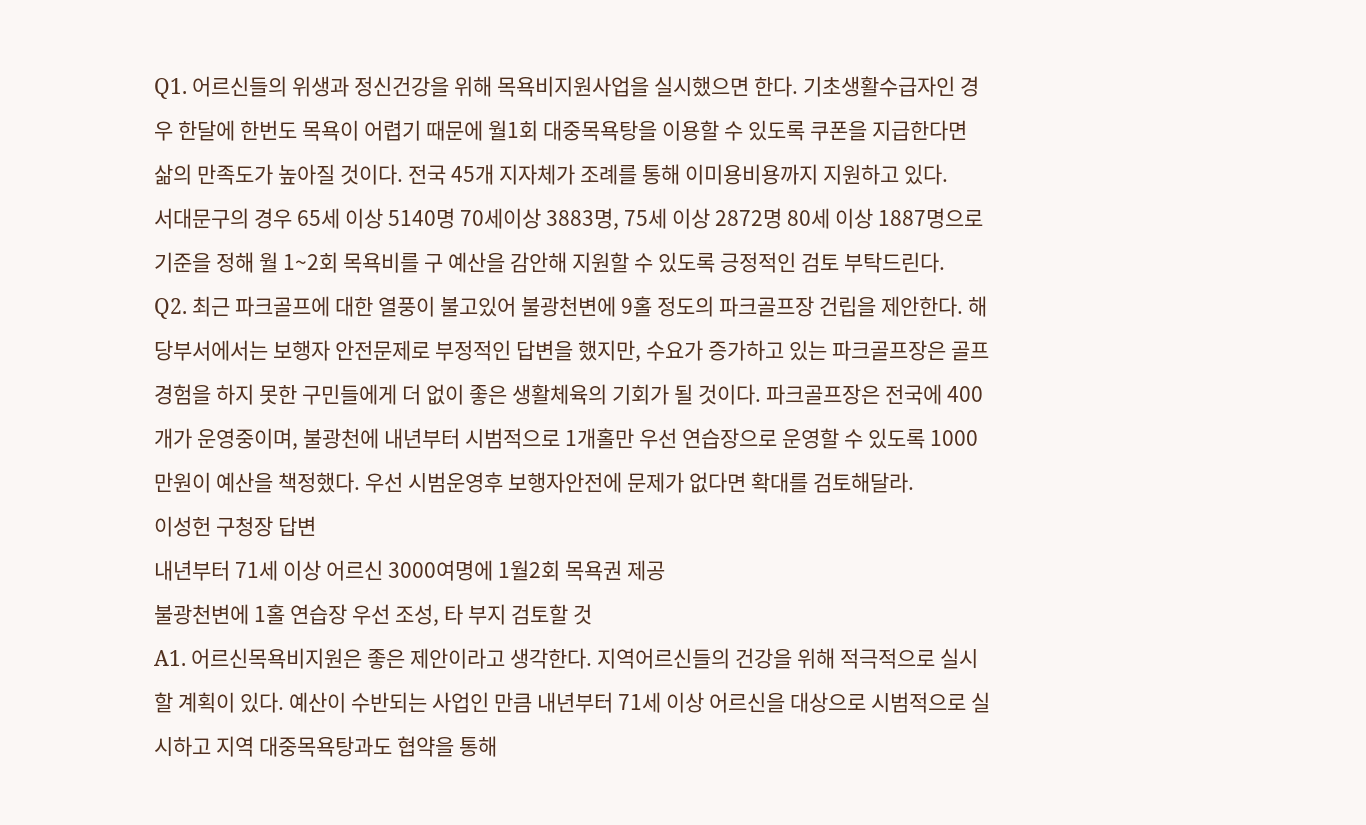Q1. 어르신들의 위생과 정신건강을 위해 목욕비지원사업을 실시했으면 한다. 기초생활수급자인 경우 한달에 한번도 목욕이 어렵기 때문에 월1회 대중목욕탕을 이용할 수 있도록 쿠폰을 지급한다면 삶의 만족도가 높아질 것이다. 전국 45개 지자체가 조례를 통해 이미용비용까지 지원하고 있다.
서대문구의 경우 65세 이상 5140명 70세이상 3883명, 75세 이상 2872명 80세 이상 1887명으로 기준을 정해 월 1~2회 목욕비를 구 예산을 감안해 지원할 수 있도록 긍정적인 검토 부탁드린다.
Q2. 최근 파크골프에 대한 열풍이 불고있어 불광천변에 9홀 정도의 파크골프장 건립을 제안한다. 해당부서에서는 보행자 안전문제로 부정적인 답변을 했지만, 수요가 증가하고 있는 파크골프장은 골프경험을 하지 못한 구민들에게 더 없이 좋은 생활체육의 기회가 될 것이다. 파크골프장은 전국에 400개가 운영중이며, 불광천에 내년부터 시범적으로 1개홀만 우선 연습장으로 운영할 수 있도록 1000만원이 예산을 책정했다. 우선 시범운영후 보행자안전에 문제가 없다면 확대를 검토해달라.
이성헌 구청장 답변
내년부터 71세 이상 어르신 3000여명에 1월2회 목욕권 제공
불광천변에 1홀 연습장 우선 조성, 타 부지 검토할 것
A1. 어르신목욕비지원은 좋은 제안이라고 생각한다. 지역어르신들의 건강을 위해 적극적으로 실시할 계획이 있다. 예산이 수반되는 사업인 만큼 내년부터 71세 이상 어르신을 대상으로 시범적으로 실시하고 지역 대중목욕탕과도 협약을 통해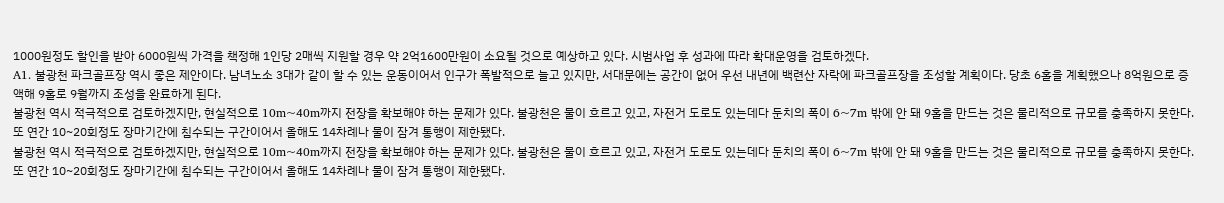1000원정도 할인을 받아 6000원씩 가격을 책정해 1인당 2매씩 지원할 경우 약 2억1600만원이 소요될 것으로 예상하고 있다. 시범사업 후 성과에 따라 확대운영을 검토하겠다.
A1. 불광천 파크골프장 역시 좋은 제안이다. 남녀노소 3대가 같이 할 수 있는 운동이어서 인구가 폭발적으로 늘고 있지만, 서대문에는 공간이 없어 우선 내년에 백련산 자락에 파크골프장을 조성할 계획이다. 당초 6홀을 계획했으나 8억원으로 증액해 9홀로 9월까지 조성을 완료하게 된다.
불광천 역시 적극적으로 검토하겠지만, 현실적으로 10m~40m까지 전장을 확보해야 하는 문제가 있다. 불광천은 물이 흐르고 있고, 자전거 도로도 있는데다 둔치의 폭이 6~7m 밖에 안 돼 9홀을 만드는 것은 물리적으로 규모를 충족하지 못한다. 또 연간 10~20회정도 장마기간에 침수되는 구간이어서 올해도 14차례나 물이 잠겨 통행이 제한됐다.
불광천 역시 적극적으로 검토하겠지만, 현실적으로 10m~40m까지 전장을 확보해야 하는 문제가 있다. 불광천은 물이 흐르고 있고, 자전거 도로도 있는데다 둔치의 폭이 6~7m 밖에 안 돼 9홀을 만드는 것은 물리적으로 규모를 충족하지 못한다. 또 연간 10~20회정도 장마기간에 침수되는 구간이어서 올해도 14차례나 물이 잠겨 통행이 제한됐다.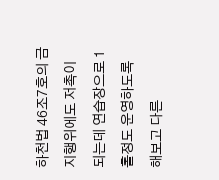하천법 46조7호의 금지행위에도 저촉이 되는데 연습장으로 1홀정도 운영하도록 해보고 다른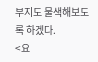부지도 물색해보도록 하겠다.
<요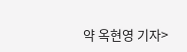약 옥현영 기자>